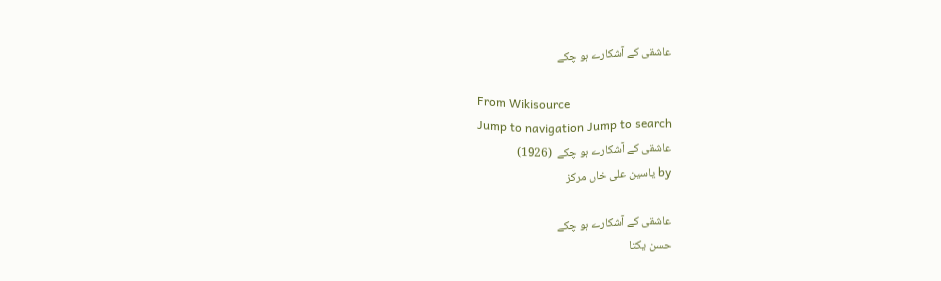عاشقی کے آشکارے ہو چکے

From Wikisource
Jump to navigation Jump to search
عاشقی کے آشکارے ہو چکے  (1926)
by یاسین علی خاں مرکز

عاشقی کے آشکارے ہو چکے
حسن یکتا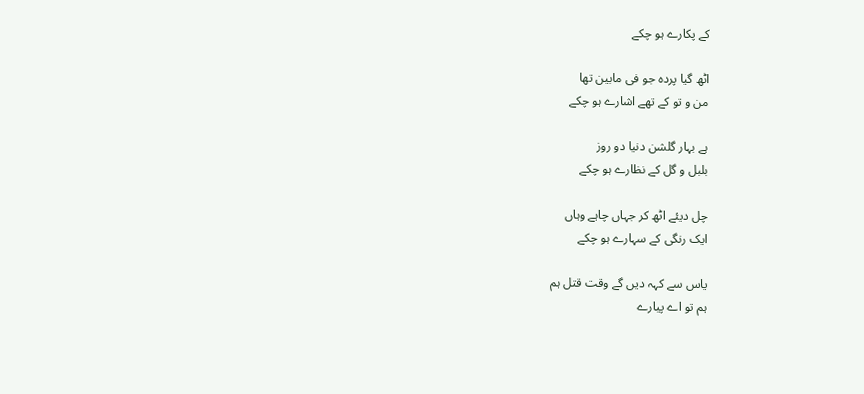کے پکارے ہو چکے

اٹھ گیا پردہ جو فی مابین تھا
من و تو کے تھے اشارے ہو چکے

ہے بہار گلشن دنیا دو روز
بلبل و گل کے نظارے ہو چکے

چل دیئے اٹھ کر جہاں چاہے وہاں
ایک رنگی کے سہارے ہو چکے

یاس سے کہہ دیں گے وقت قتل ہم
ہم تو اے پیارے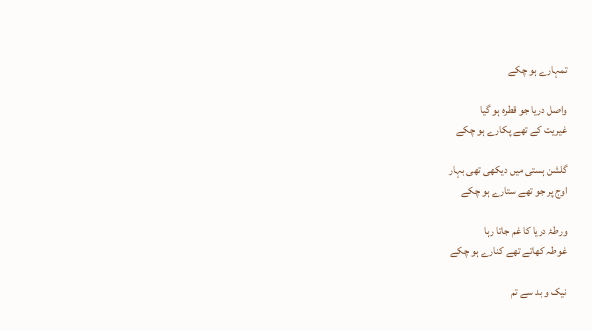تمہارے ہو چکے

واصل دریا جو قطرہ ہو گیا
غیریت کے تھے پکارے ہو چکے

گلشن ہستی میں دیکھی تھی بہار
اوج پر جو تھے ستارے ہو چکے

ورطۂ دریا کا غم جاتا رہا
غوطہ کھاتے تھے کنارے ہو چکے

نیک و بد سے تم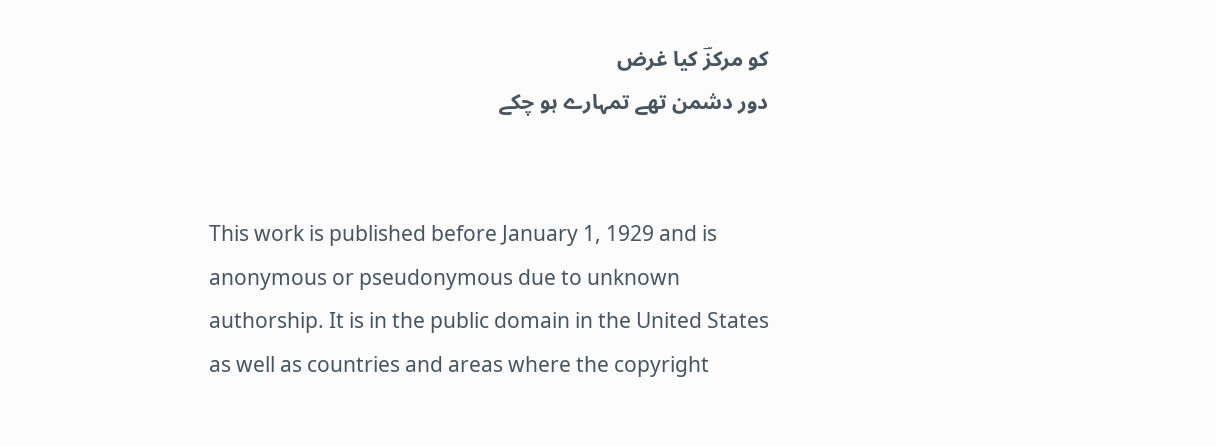کو مرکزؔ کیا غرض
دور دشمن تھے تمہارے ہو چکے


This work is published before January 1, 1929 and is anonymous or pseudonymous due to unknown authorship. It is in the public domain in the United States as well as countries and areas where the copyright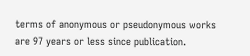terms of anonymous or pseudonymous works are 97 years or less since publication.